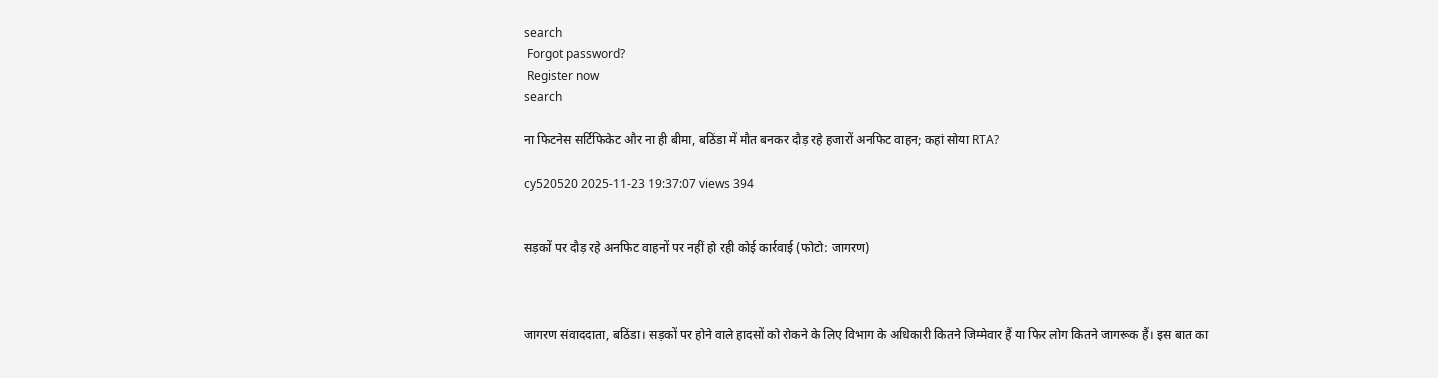search
 Forgot password?
 Register now
search

ना फिटनेस सर्टिफिकेट और ना ही बीमा, बठिंडा में मौत बनकर दौड़ रहे हजारों अनफिट वाहन; कहां सोया RTA?

cy520520 2025-11-23 19:37:07 views 394


सड़कों पर दौड़ रहे अनफिट वाहनों पर नहीं हो रही कोई कार्रवाई (फोटो: जागरण)



जागरण संवाददाता, बठिंडा। सड़कों पर होने वाले हादसों को रोकने के लिए विभाग के अधिकारी कितने जिम्मेवार हैं या फिर लोग कितने जागरूक हैं। इस बात का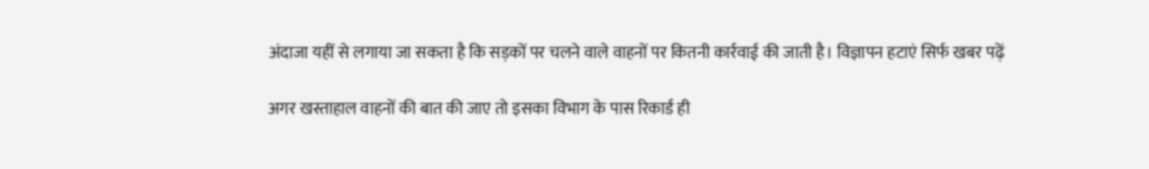अंदाजा यहीं से लगाया जा सकता है कि सड़कों पर चलने वाले वाहनों पर कितनी कार्रवाई की जाती है। विज्ञापन हटाएं सिर्फ खबर पढ़ें

अगर खस्ताहाल वाहनों की बात की जाए तो इसका विभाग के पास रिकार्ड ही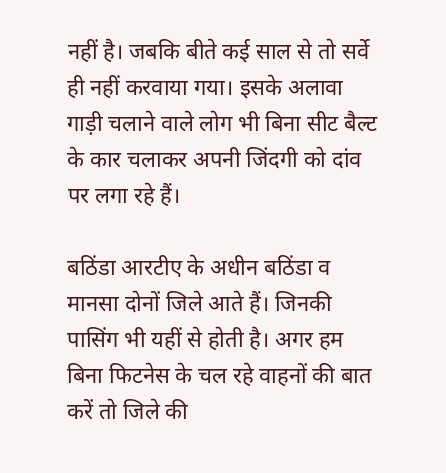नहीं है। जबकि बीते कई साल से तो सर्वे ही नहीं करवाया गया। इसके अलावा गाड़ी चलाने वाले लोग भी बिना सीट बैल्ट के कार चलाकर अपनी जिंदगी को दांव पर लगा रहे हैं।

बठिंडा आरटीए के अधीन बठिंडा व मानसा दोनों जिले आते हैं। जिनकी पासिंग भी यहीं से होती है। अगर हम बिना फिटनेस के चल रहे वाहनों की बात करें तो जिले की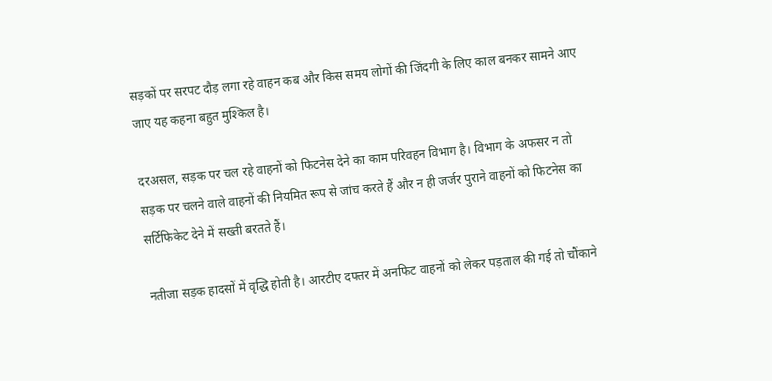सड़कों पर सरपट दौड़ लगा रहे वाहन कब और किस समय लोगों की जिंदगी के लिए काल बनकर सामने आए जाए यह कहना बहुत मुश्किल है।

दरअसल, सड़क पर चल रहे वाहनों को फिटनेस देने का काम परिवहन विभाग है। विभाग के अफसर न तो सड़क पर चलने वाले वाहनों की नियमित रूप से जांच करते हैं और न ही जर्जर पुराने वाहनों को फिटनेस का सर्टिफिकेट देने में सख्ती बरतते हैं।

नतीजा सड़क हादसों में वृद्धि होती है। आरटीए दफ्तर में अनफिट वाहनों को लेकर पड़ताल की गई तो चौंकाने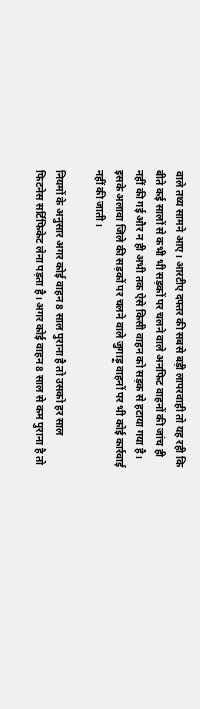वाले तथ्य सामने आए। आरटीए दफ्तर की सबसे बड़ी लापरवाही तो यह रही कि बीते कई सालों से कभी भी सड़कों पर चलने वाले अनफिट वाहनों की जांच ही नहीं की गई और न ही अभी तक ऐसे किसी वाहन को सड़क से हटाया गया है। इसके अलावा जिले की सड़कों पर चलने वाले जुगाड़ू वाहनों पर भी कोई कार्रवाई नहीं की जाती।

नियमों के अनुसार अगर कोई वाहन 8 साल पुराना है तो उसको हर साल फिटनेस सर्टिफिकेट लेना पड़ता है। अगर कोई वाहन 8 साल से कम पुराना है तो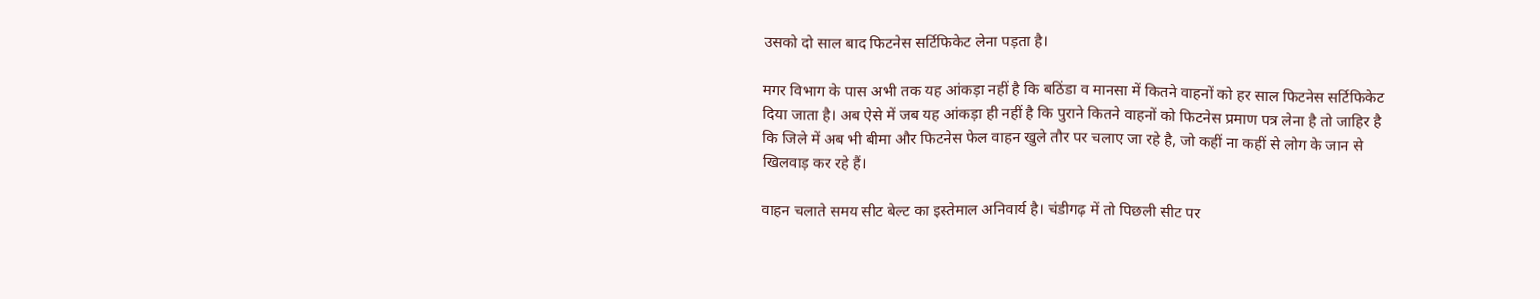उसको दो साल बाद फिटनेस सर्टिफिकेट लेना पड़ता है।

मगर विभाग के पास अभी तक यह आंकड़ा नहीं है कि बठिंडा व मानसा में कितने वाहनों को हर साल फिटनेस सर्टिफिकेट दिया जाता है। अब ऐसे में जब यह आंकड़ा ही नहीं है कि पुराने कितने वाहनों को फिटनेस प्रमाण पत्र लेना है तो जाहिर है कि जिले में अब भी बीमा और फिटनेस फेल वाहन खुले तौर पर चलाए जा रहे है, जो कहीं ना कहीं से लोग के जान से खिलवाड़ कर रहे हैं।

वाहन चलाते समय सीट बेल्ट का इस्तेमाल अनिवार्य है। चंडीगढ़ में तो पिछली सीट पर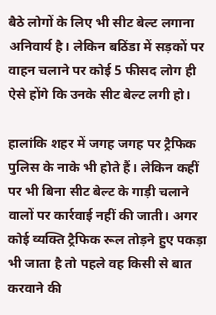बैठे लोगों के लिए भी सीट बेल्ट लगाना अनिवार्य है। लेकिन बठिंडा में सड़कों पर वाहन चलाने पर कोई 5 फीसद लोग ही ऐसे होंगे कि उनके सीट बेल्ट लगी हो।

हालांकि शहर में जगह जगह पर ट्रैफिक पुलिस के नाके भी होते हैं। लेकिन कहीं पर भी बिना सीट बेल्ट के गाड़ी चलाने वालों पर कार्रवाई नहीं की जाती। अगर कोई व्यक्ति ट्रैफिक रूल तोड़ने हुए पकड़ा भी जाता है तो पहले वह किसी से बात करवाने की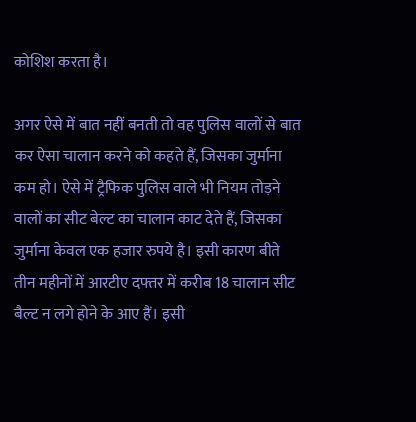कोशिश करता है।

अगर ऐसे में बात नहीं बनती तो वह पुलिस वालों से बात कर ऐसा चालान करने को कहते हैं, जिसका जुर्माना कम हो। ऐसे में ट्रैफिक पुलिस वाले भी नियम तोड़ने वालों का सीट बेल्ट का चालान काट देते हैं, जिसका जुर्माना केवल एक हजार रुपये है। इसी कारण बीते तीन महीनों में आरटीए दफ्तर में करीब 18 चालान सीट बैल्ट न लगे होने के आए हैं। इसी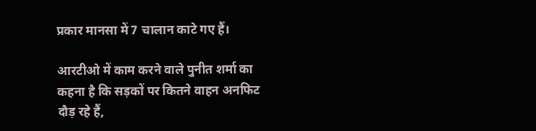प्रकार मानसा में 7 चालान काटे गए हैं।

आरटीओ में काम करने वाले पुनीत शर्मा का कहना है कि सड़कों पर कितने वाहन अनफिट दौड़ रहे हैं,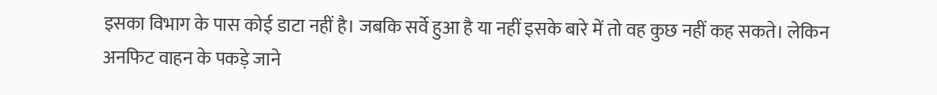इसका विभाग के पास कोई डाटा नहीं है। जबकि सर्वे हुआ है या नहीं इसके बारे में तो वह कुछ नहीं कह सकते। लेकिन अनफिट वाहन के पकड़े जाने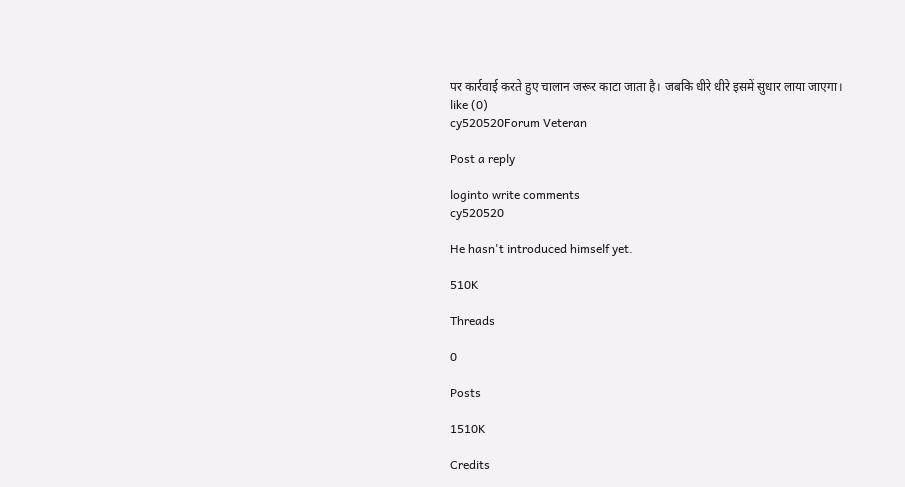पर कार्रवाई करते हुए चालान जरूर काटा जाता है। जबकि धीरे धीरे इसमें सुधार लाया जाएगा।
like (0)
cy520520Forum Veteran

Post a reply

loginto write comments
cy520520

He hasn't introduced himself yet.

510K

Threads

0

Posts

1510K

Credits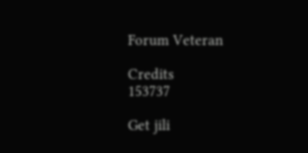Forum Veteran

Credits
153737

Get jili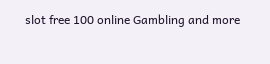slot free 100 online Gambling and more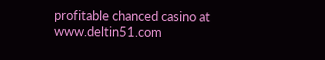profitable chanced casino at www.deltin51.com